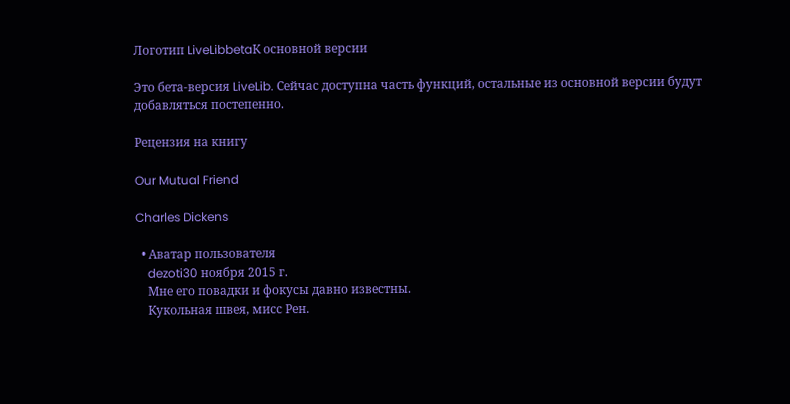Логотип LiveLibbetaК основной версии

Это бета-версия LiveLib. Сейчас доступна часть функций, остальные из основной версии будут добавляться постепенно.

Рецензия на книгу

Our Mutual Friend

Charles Dickens

  • Аватар пользователя
    dezoti30 ноября 2015 г.
    Мне его повадки и фокусы давно известны.
    Кукольная швея, мисс Рен.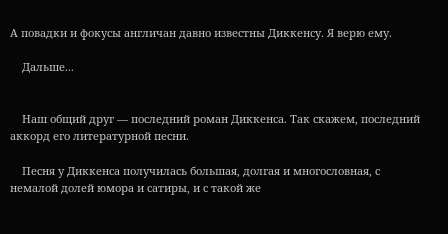А повадки и фокусы англичан давно известны Диккенсу. Я верю ему.

    Дальше...


    Наш общий друг — последний роман Диккенса. Так скажем, последний аккорд его литературной песни.

    Песня у Диккенса получилась большая, долгая и многословная, с немалой долей юмора и сатиры, и с такой же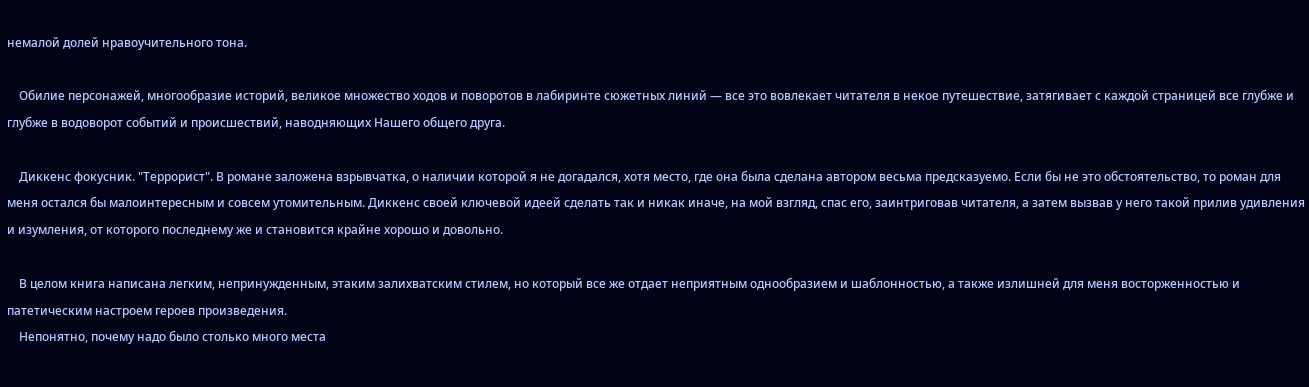немалой долей нравоучительного тона.

    Обилие персонажей, многообразие историй, великое множество ходов и поворотов в лабиринте сюжетных линий — все это вовлекает читателя в некое путешествие, затягивает с каждой страницей все глубже и глубже в водоворот событий и происшествий, наводняющих Нашего общего друга.

    Диккенс фокусник. "Террорист". В романе заложена взрывчатка, о наличии которой я не догадался, хотя место, где она была сделана автором весьма предсказуемо. Если бы не это обстоятельство, то роман для меня остался бы малоинтересным и совсем утомительным. Диккенс своей ключевой идеей сделать так и никак иначе, на мой взгляд, спас его, заинтриговав читателя, а затем вызвав у него такой прилив удивления и изумления, от которого последнему же и становится крайне хорошо и довольно.

    В целом книга написана легким, непринужденным, этаким залихватским стилем, но который все же отдает неприятным однообразием и шаблонностью, а также излишней для меня восторженностью и патетическим настроем героев произведения.
    Непонятно, почему надо было столько много места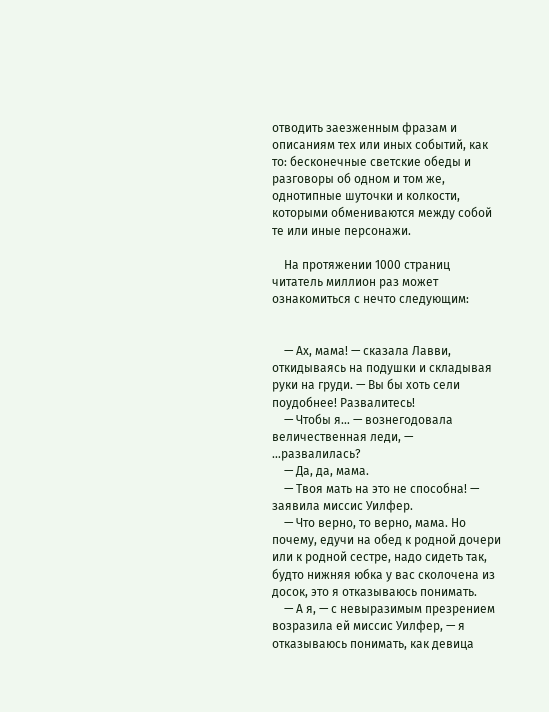отводить заезженным фразам и описаниям тех или иных событий, как то: бесконечные светские обеды и разговоры об одном и том же, однотипные шуточки и колкости, которыми обмениваются между собой те или иные персонажи.

    На протяжении 1000 страниц читатель миллион раз может ознакомиться с нечто следующим:


    — Ах, мама! — сказала Лавви, откидываясь на подушки и складывая руки на груди. — Вы бы хоть сели поудобнее! Развалитесь!
    — Чтобы я… — вознегодовала величественная леди, — …развалилась?
    — Да, да, мама.
    — Твоя мать на это не способна! — заявила миссис Уилфер.
    — Что верно, то верно, мама. Но почему, едучи на обед к родной дочери или к родной сестре, надо сидеть так, будто нижняя юбка у вас сколочена из досок, это я отказываюсь понимать.
    — А я, — с невыразимым презрением возразила ей миссис Уилфер, — я отказываюсь понимать, как девица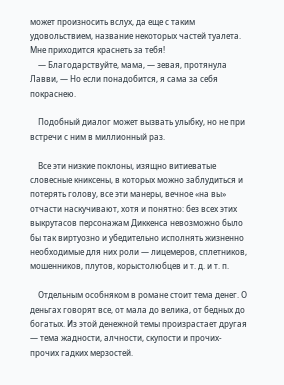может произносить вслух, да еще с таким удовольствием, название некоторых частей туалета. Мне приходится краснеть за тебя!
    — Благодарствуйте, мама, — зевая, протянула Лавви, — Но если понадобится, я сама за себя покраснею.

    Подобный диалог может вызвать улыбку, но не при встречи с ним в миллионный раз.

    Все эти низкие поклоны, изящно витиеватые словесные книксены, в которых можно заблудиться и потерять голову, все эти манеры, вечное «на вы» отчасти наскучивают, хотя и понятно: без всех этих выкрутасов персонажам Диккенса невозможно было бы так виртуозно и убедительно исполнять жизненно необходимые для них роли — лицемеров, сплетников, мошенников, плутов, корыстолюбцев и т. д. и т. п.

    Отдельным особняком в романе стоит тема денег. О деньгах говорят все, от мала до велика, от бедных до богатых. Из этой денежной темы произрастает другая — тема жадности, алчности, скупости и прочих-прочих гадких мерзостей.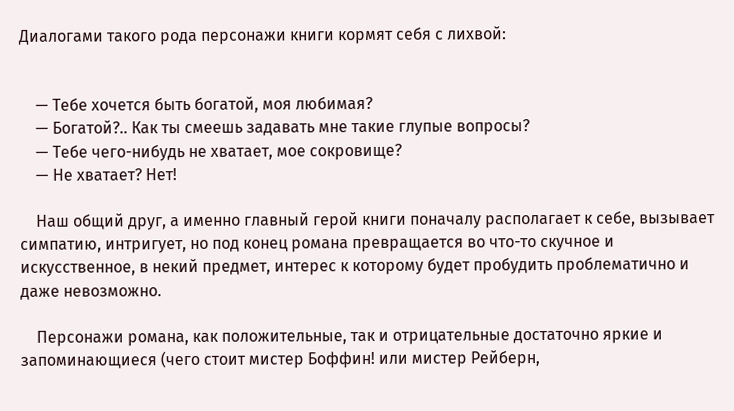Диалогами такого рода персонажи книги кормят себя с лихвой:


    — Тебе хочется быть богатой, моя любимая?
    — Богатой?.. Как ты смеешь задавать мне такие глупые вопросы?
    — Тебе чего-нибудь не хватает, мое сокровище?
    — Не хватает? Нет!

    Наш общий друг, а именно главный герой книги поначалу располагает к себе, вызывает симпатию, интригует, но под конец романа превращается во что-то скучное и искусственное, в некий предмет, интерес к которому будет пробудить проблематично и даже невозможно.

    Персонажи романа, как положительные, так и отрицательные достаточно яркие и запоминающиеся (чего стоит мистер Боффин! или мистер Рейберн,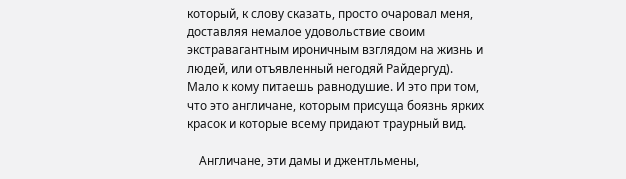который, к слову сказать, просто очаровал меня, доставляя немалое удовольствие своим экстравагантным ироничным взглядом на жизнь и людей, или отъявленный негодяй Райдергуд). Мало к кому питаешь равнодушие. И это при том, что это англичане, которым присуща боязнь ярких красок и которые всему придают траурный вид.

    Англичане, эти дамы и джентльмены,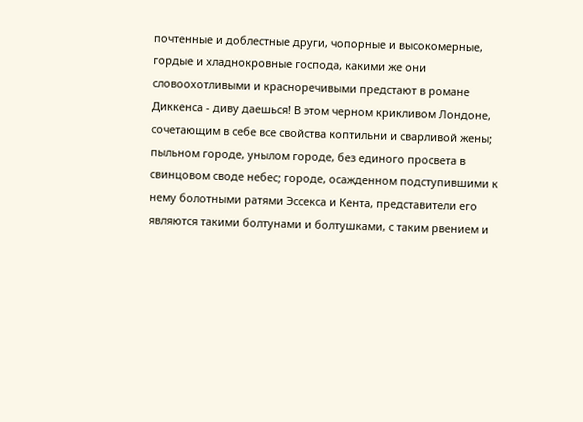почтенные и доблестные други, чопорные и высокомерные, гордые и хладнокровные господа, какими же они словоохотливыми и красноречивыми предстают в романе Диккенса - диву даешься! В этом черном крикливом Лондоне, сочетающим в себе все свойства коптильни и сварливой жены; пыльном городе, унылом городе, без единого просвета в свинцовом своде небес; городе, осажденном подступившими к нему болотными ратями Эссекса и Кента, представители его являются такими болтунами и болтушками, с таким рвением и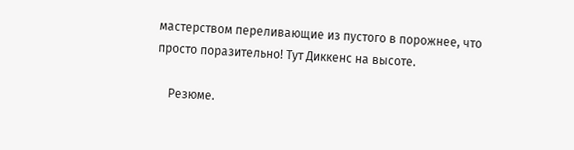мастерством переливающие из пустого в порожнее, что просто поразительно! Тут Диккенс на высоте.

    Резюме.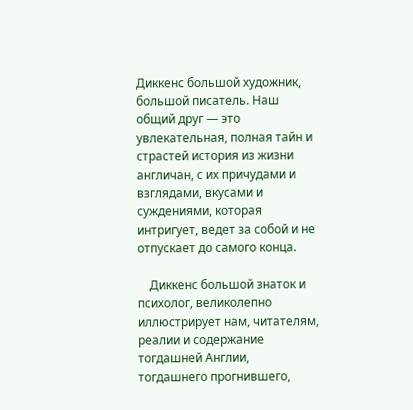Диккенс большой художник, большой писатель. Наш общий друг — это увлекательная, полная тайн и страстей история из жизни англичан, с их причудами и взглядами, вкусами и суждениями, которая интригует, ведет за собой и не отпускает до самого конца.

    Диккенс большой знаток и психолог, великолепно иллюстрирует нам, читателям, реалии и содержание тогдашней Англии, тогдашнего прогнившего,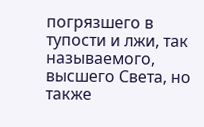погрязшего в тупости и лжи, так называемого, высшего Света, но также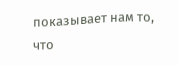показывает нам то, что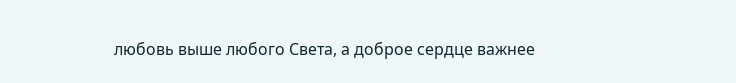любовь выше любого Света, а доброе сердце важнее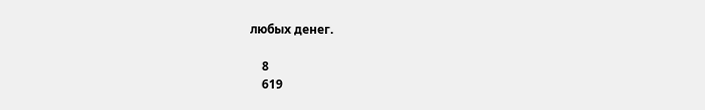любых денег.

    8
    619